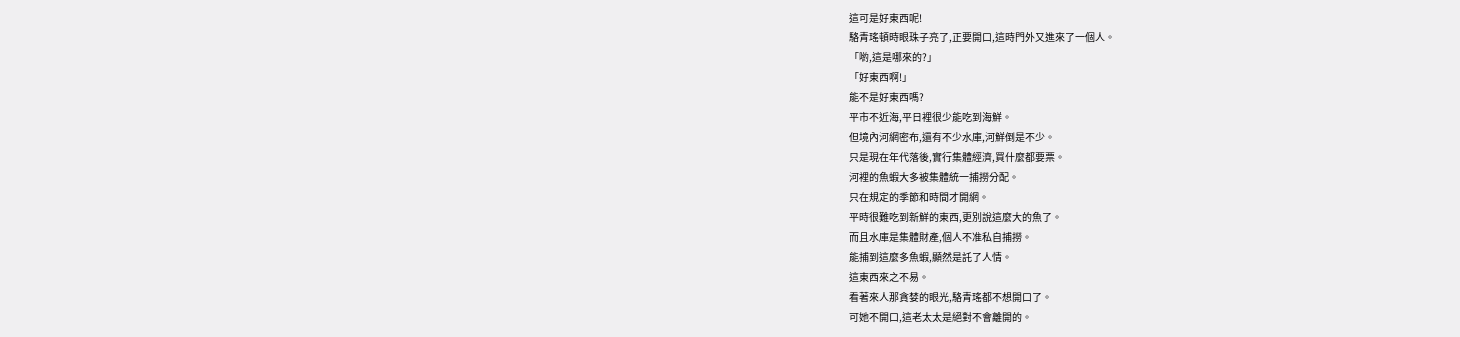這可是好東西呢!
駱青瑤頓時眼珠子亮了,正要開口,這時門外又進來了一個人。
「喲,這是哪來的?」
「好東西啊!」
能不是好東西嗎?
平市不近海,平日裡很少能吃到海鮮。
但境內河網密布,還有不少水庫,河鮮倒是不少。
只是現在年代落後,實行集體經濟,買什麼都要票。
河裡的魚蝦大多被集體統一捕撈分配。
只在規定的季節和時間才開網。
平時很難吃到新鮮的東西,更別說這麼大的魚了。
而且水庫是集體財產,個人不准私自捕撈。
能捕到這麼多魚蝦,顯然是託了人情。
這東西來之不易。
看著來人那貪婪的眼光,駱青瑤都不想開口了。
可她不開口,這老太太是絕對不會離開的。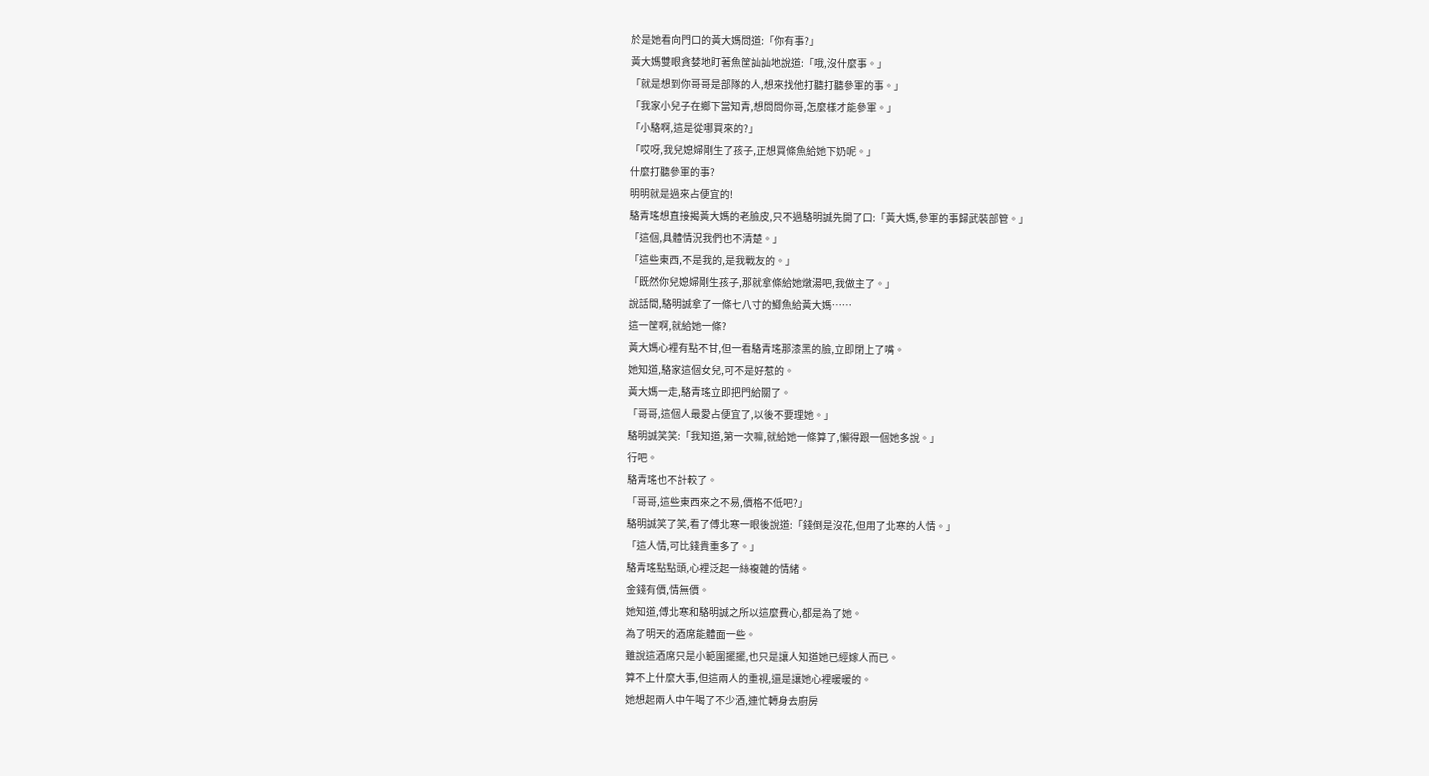於是她看向門口的黃大媽問道:「你有事?」
黃大媽雙眼貪婪地盯著魚筐訕訕地說道:「哦,沒什麼事。」
「就是想到你哥哥是部隊的人,想來找他打聽打聽參軍的事。」
「我家小兒子在鄉下當知青,想問問你哥,怎麼樣才能參軍。」
「小駱啊,這是從哪買來的?」
「哎呀,我兒媳婦剛生了孩子,正想買條魚給她下奶呢。」
什麼打聽參軍的事?
明明就是過來占便宜的!
駱青瑤想直接揭黃大媽的老臉皮,只不過駱明誠先開了口:「黃大媽,參軍的事歸武裝部管。」
「這個,具體情況我們也不清楚。」
「這些東西,不是我的,是我戰友的。」
「既然你兒媳婦剛生孩子,那就拿條給她燉湯吧,我做主了。」
說話間,駱明誠拿了一條七八寸的鯽魚給黃大媽……
這一筐啊,就給她一條?
黃大媽心裡有點不甘,但一看駱青瑤那漆黑的臉,立即閉上了嘴。
她知道,駱家這個女兒,可不是好惹的。
黃大媽一走,駱青瑤立即把門給關了。
「哥哥,這個人最愛占便宜了,以後不要理她。」
駱明誠笑笑:「我知道,第一次嘛,就給她一條算了,懶得跟一個她多說。」
行吧。
駱青瑤也不計較了。
「哥哥,這些東西來之不易,價格不低吧?」
駱明誠笑了笑,看了傅北寒一眼後說道:「錢倒是沒花,但用了北寒的人情。」
「這人情,可比錢貴重多了。」
駱青瑤點點頭,心裡泛起一絲複雜的情緒。
金錢有價,情無價。
她知道,傅北寒和駱明誠之所以這麼費心,都是為了她。
為了明天的酒席能體面一些。
雖說這酒席只是小範圍擺擺,也只是讓人知道她已經嫁人而已。
算不上什麼大事,但這兩人的重視,還是讓她心裡暖暖的。
她想起兩人中午喝了不少酒,連忙轉身去廚房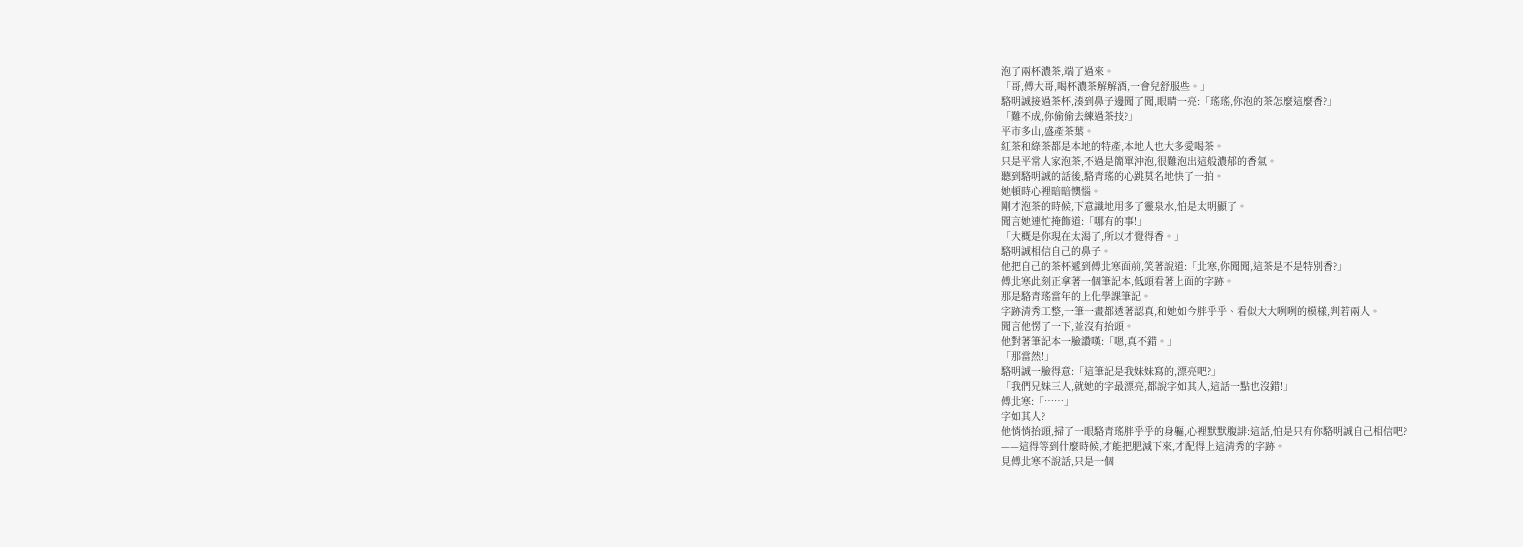泡了兩杯濃茶,端了過來。
「哥,傅大哥,喝杯濃茶解解酒,一會兒舒服些。」
駱明誠接過茶杯,湊到鼻子邊聞了聞,眼睛一亮:「瑤瑤,你泡的茶怎麼這麼香?」
「難不成,你偷偷去練過茶技?」
平市多山,盛產茶葉。
紅茶和綠茶都是本地的特產,本地人也大多愛喝茶。
只是平常人家泡茶,不過是簡單沖泡,很難泡出這般濃郁的香氣。
聽到駱明誠的話後,駱青瑤的心跳莫名地快了一拍。
她頓時心裡暗暗懊惱。
剛才泡茶的時候,下意識地用多了靈泉水,怕是太明顯了。
聞言她連忙掩飾道:「哪有的事!」
「大概是你現在太渴了,所以才覺得香。」
駱明誠相信自己的鼻子。
他把自己的茶杯遞到傅北寒面前,笑著說道:「北寒,你聞聞,這茶是不是特別香?」
傅北寒此刻正拿著一個筆記本,低頭看著上面的字跡。
那是駱青瑤當年的上化學課筆記。
字跡清秀工整,一筆一畫都透著認真,和她如今胖乎乎、看似大大咧咧的模樣,判若兩人。
聞言他愣了一下,並沒有抬頭。
他對著筆記本一臉讚嘆:「嗯,真不錯。」
「那當然!」
駱明誠一臉得意:「這筆記是我妹妹寫的,漂亮吧?」
「我們兄妹三人,就她的字最漂亮,都說字如其人,這話一點也沒錯!」
傅北寒:「……」
字如其人?
他悄悄抬頭,掃了一眼駱青瑤胖乎乎的身軀,心裡默默腹誹:這話,怕是只有你駱明誠自己相信吧?
——這得等到什麼時候,才能把肥減下來,才配得上這清秀的字跡。
見傅北寒不說話,只是一個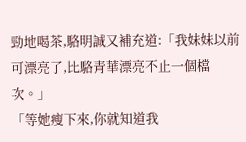勁地喝茶,駱明誠又補充道:「我妹妹以前可漂亮了,比駱青華漂亮不止一個檔次。」
「等她瘦下來,你就知道我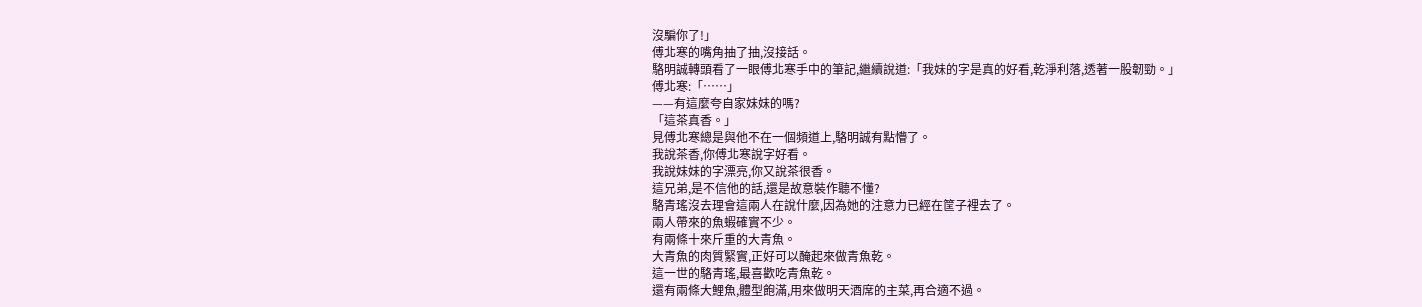沒騙你了!」
傅北寒的嘴角抽了抽,沒接話。
駱明誠轉頭看了一眼傅北寒手中的筆記,繼續說道:「我妹的字是真的好看,乾淨利落,透著一股韌勁。」
傅北寒:「……」
——有這麼夸自家妹妹的嗎?
「這茶真香。」
見傅北寒總是與他不在一個頻道上,駱明誠有點懵了。
我說茶香,你傅北寒說字好看。
我說妹妹的字漂亮,你又說茶很香。
這兄弟,是不信他的話,還是故意裝作聽不懂?
駱青瑤沒去理會這兩人在說什麼,因為她的注意力已經在筐子裡去了。
兩人帶來的魚蝦確實不少。
有兩條十來斤重的大青魚。
大青魚的肉質緊實,正好可以醃起來做青魚乾。
這一世的駱青瑤,最喜歡吃青魚乾。
還有兩條大鯉魚,體型飽滿,用來做明天酒席的主菜,再合適不過。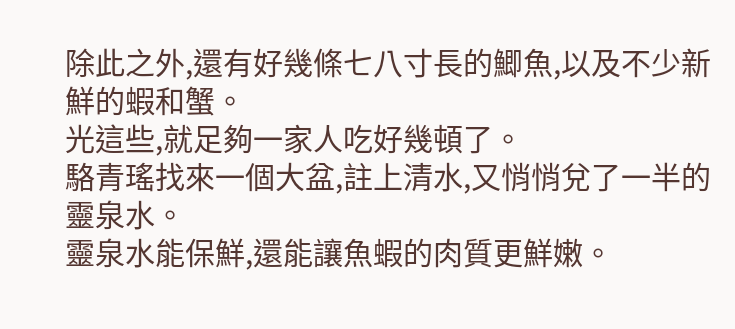除此之外,還有好幾條七八寸長的鯽魚,以及不少新鮮的蝦和蟹。
光這些,就足夠一家人吃好幾頓了。
駱青瑤找來一個大盆,註上清水,又悄悄兌了一半的靈泉水。
靈泉水能保鮮,還能讓魚蝦的肉質更鮮嫩。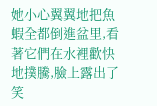她小心翼翼地把魚蝦全都倒進盆里,看著它們在水裡歡快地撲騰,臉上露出了笑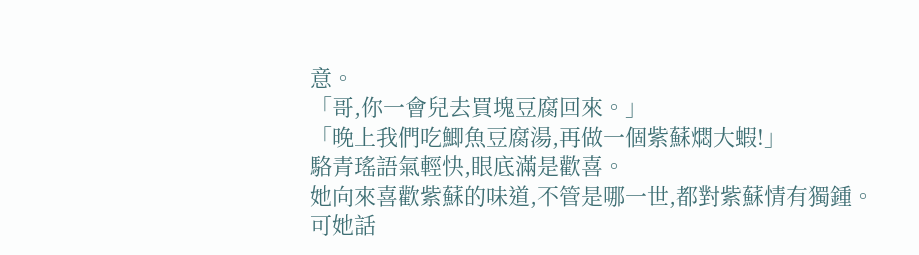意。
「哥,你一會兒去買塊豆腐回來。」
「晚上我們吃鯽魚豆腐湯,再做一個紫蘇燜大蝦!」
駱青瑤語氣輕快,眼底滿是歡喜。
她向來喜歡紫蘇的味道,不管是哪一世,都對紫蘇情有獨鍾。
可她話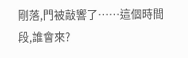剛落,門被敲響了……這個時間段,誰會來?